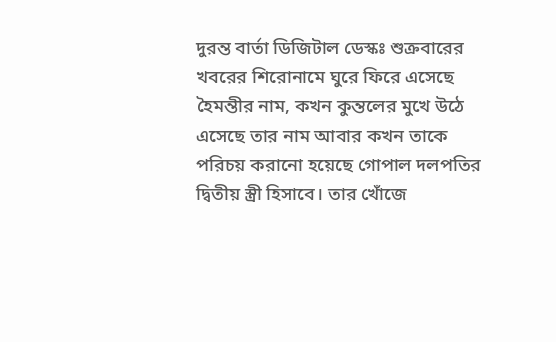দুরন্ত বার্তা ডিজিটাল ডেস্কঃ শুক্রবারের খবরের শিরোনামে ঘুরে ফিরে এসেছে হৈমন্তীর নাম, কখন কুন্তলের মুখে উঠে এসেছে তার নাম আবার কখন তাকে পরিচয় করানো হয়েছে গোপাল দলপতির দ্বিতীয় স্ত্রী হিসাবে। তার খোঁজে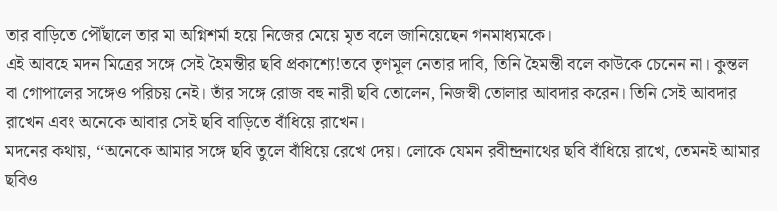তার বাড়িতে পৌঁছালে তার মা অগ্নিশর্মা হয়ে নিজের মেয়ে মৃত বলে জানিয়েছেন গনমাধ্যমকে।
এই আবহে মদন মিত্রের সঙ্গে সেই হৈমন্তীর ছবি প্রকাশ্যে!তবে তৃণমূল নেতার দাবি, তিনি হৈমন্তী বলে কাউকে চেনেন না। কুন্তল বা গোপালের সঙ্গেও পরিচয় নেই। তাঁর সঙ্গে রোজ বহু নারী ছবি তোলেন, নিজস্বী তোলার আবদার করেন। তিনি সেই আবদার রাখেন এবং অনেকে আবার সেই ছবি বাড়িতে বাঁধিয়ে রাখেন।
মদনের কথায়, ‘‘অনেকে আমার সঙ্গে ছবি তুলে বাঁধিয়ে রেখে দেয়। লোকে যেমন রবীন্দ্রনাথের ছবি বাঁধিয়ে রাখে, তেমনই আমার ছবিও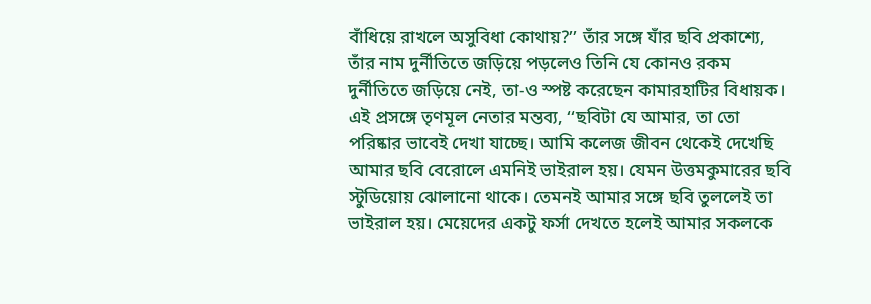বাঁধিয়ে রাখলে অসুবিধা কোথায়?’’ তাঁর সঙ্গে যাঁর ছবি প্রকাশ্যে, তাঁর নাম দুর্নীতিতে জড়িয়ে পড়লেও তিনি যে কোনও রকম দুর্নীতিতে জড়িয়ে নেই, তা-ও স্পষ্ট করেছেন কামারহাটির বিধায়ক।
এই প্রসঙ্গে তৃণমূল নেতার মন্তব্য, ‘‘ছবিটা যে আমার, তা তো পরিষ্কার ভাবেই দেখা যাচ্ছে। আমি কলেজ জীবন থেকেই দেখেছি আমার ছবি বেরোলে এমনিই ভাইরাল হয়। যেমন উত্তমকুমারের ছবি স্টুডিয়োয় ঝোলানো থাকে। তেমনই আমার সঙ্গে ছবি তুললেই তা ভাইরাল হয়। মেয়েদের একটু ফর্সা দেখতে হলেই আমার সকলকে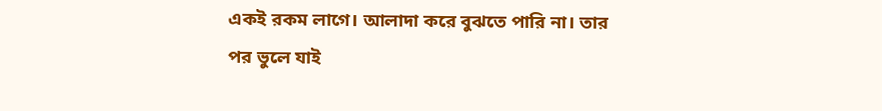একই রকম লাগে। আলাদা করে বুঝতে পারি না। তার পর ভুলে যাই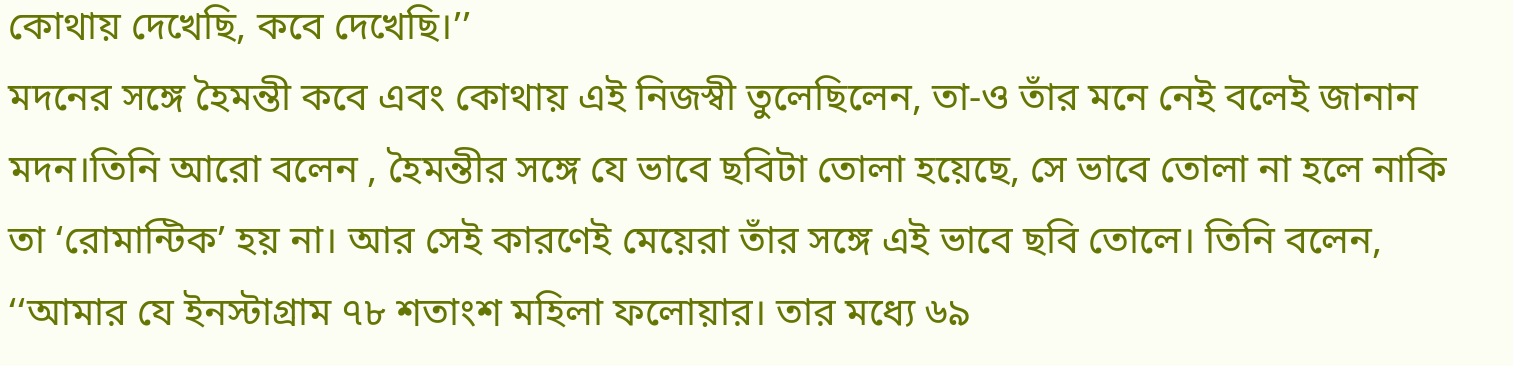কোথায় দেখেছি, কবে দেখেছি।’’
মদনের সঙ্গে হৈমন্তী কবে এবং কোথায় এই নিজস্বী তুলেছিলেন, তা-ও তাঁর মনে নেই বলেই জানান মদন।তিনি আরো বলেন , হৈমন্তীর সঙ্গে যে ভাবে ছবিটা তোলা হয়েছে, সে ভাবে তোলা না হলে নাকি তা ‘রোমান্টিক’ হয় না। আর সেই কারণেই মেয়েরা তাঁর সঙ্গে এই ভাবে ছবি তোলে। তিনি বলেন, ‘‘আমার যে ইনস্টাগ্রাম ৭৮ শতাংশ মহিলা ফলোয়ার। তার মধ্যে ৬৯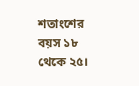শতাংশের বয়স ১৮ থেকে ২৫।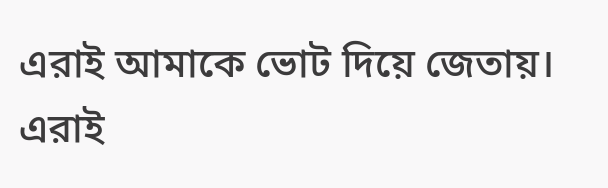এরাই আমাকে ভোট দিয়ে জেতায়। এরাই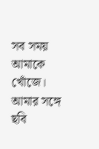সব সময় আমাকে খোঁজে। আমার সঙ্গে ছবি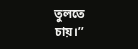তুলতে চায়।’’